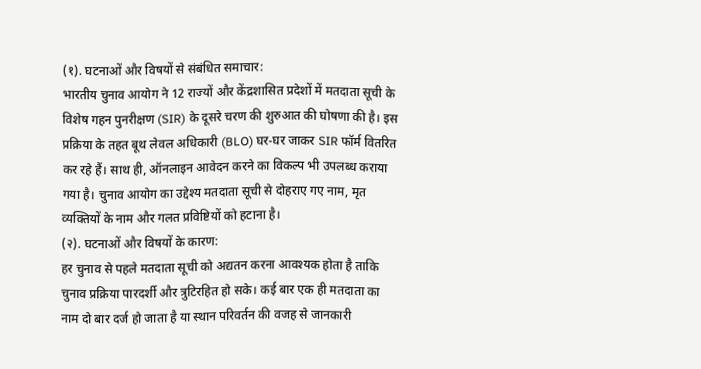(१). घटनाओं और विषयों से संबंधित समाचार:
भारतीय चुनाव आयोग ने 12 राज्यों और केंद्रशासित प्रदेशों में मतदाता सूची के विशेष गहन पुनरीक्षण (SIR) के दूसरे चरण की शुरुआत की घोषणा की है। इस प्रक्रिया के तहत बूथ लेवल अधिकारी (BLO) घर-घर जाकर SIR फॉर्म वितरित कर रहे हैं। साथ ही, ऑनलाइन आवेदन करने का विकल्प भी उपलब्ध कराया गया है। चुनाव आयोग का उद्देश्य मतदाता सूची से दोहराए गए नाम, मृत व्यक्तियों के नाम और गलत प्रविष्टियों को हटाना है।
(२). घटनाओं और विषयों के कारण:
हर चुनाव से पहले मतदाता सूची को अद्यतन करना आवश्यक होता है ताकि चुनाव प्रक्रिया पारदर्शी और त्रुटिरहित हो सके। कई बार एक ही मतदाता का नाम दो बार दर्ज हो जाता है या स्थान परिवर्तन की वजह से जानकारी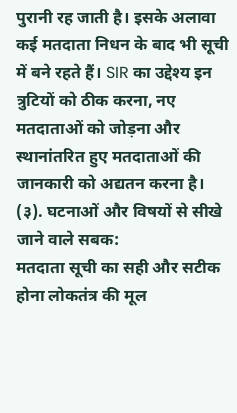पुरानी रह जाती है। इसके अलावा कई मतदाता निधन के बाद भी सूची में बने रहते हैं। SIR का उद्देश्य इन त्रुटियों को ठीक करना, नए मतदाताओं को जोड़ना और स्थानांतरित हुए मतदाताओं की जानकारी को अद्यतन करना है।
(३). घटनाओं और विषयों से सीखे जाने वाले सबक:
मतदाता सूची का सही और सटीक होना लोकतंत्र की मूल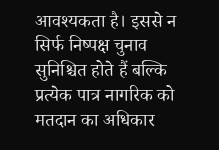आवश्यकता है। इससे न सिर्फ निष्पक्ष चुनाव सुनिश्चित होते हैं बल्कि प्रत्येक पात्र नागरिक को मतदान का अधिकार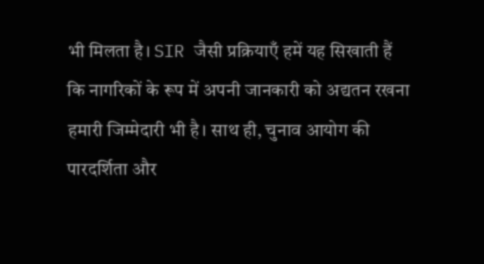भी मिलता है। SIR जैसी प्रक्रियाएँ हमें यह सिखाती हैं कि नागरिकों के रूप में अपनी जानकारी को अद्यतन रखना हमारी जिम्मेदारी भी है। साथ ही, चुनाव आयोग की पारदर्शिता और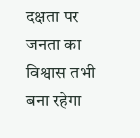दक्षता पर जनता का विश्वास तभी बना रहेगा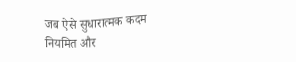जब ऐसे सुधारात्मक कदम नियमित और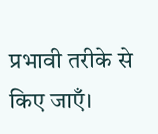प्रभावी तरीके से किए जाएँ।